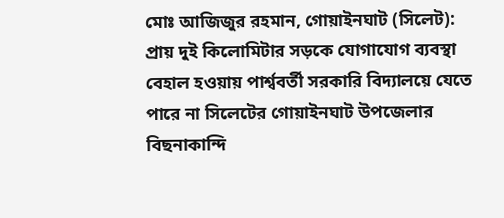মোঃ আজিজুর রহমান, গোয়াইনঘাট (সিলেট):
প্রায় দুই কিলোমিটার সড়কে যোগাযোগ ব্যবস্থা বেহাল হওয়ায় পার্শ্ববর্তী সরকারি বিদ্যালয়ে যেতে পারে না সিলেটের গোয়াইনঘাট উপজেলার বিছনাকান্দি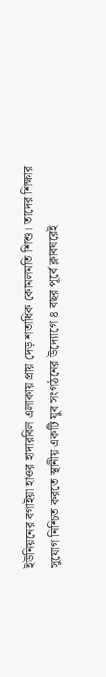ইউনিয়নের বগাইয়া হাওর হাদারবিল এলাকায় প্রায় দেড় শতাধিক কোমলমতি শিশু। তাদের শিক্ষার সুযোগ নিশ্চিত করতে স্থানীয় একটি যুব সংগঠনের উদ্যোগে ৪ বছর পূর্বে ক্লাবঘরেই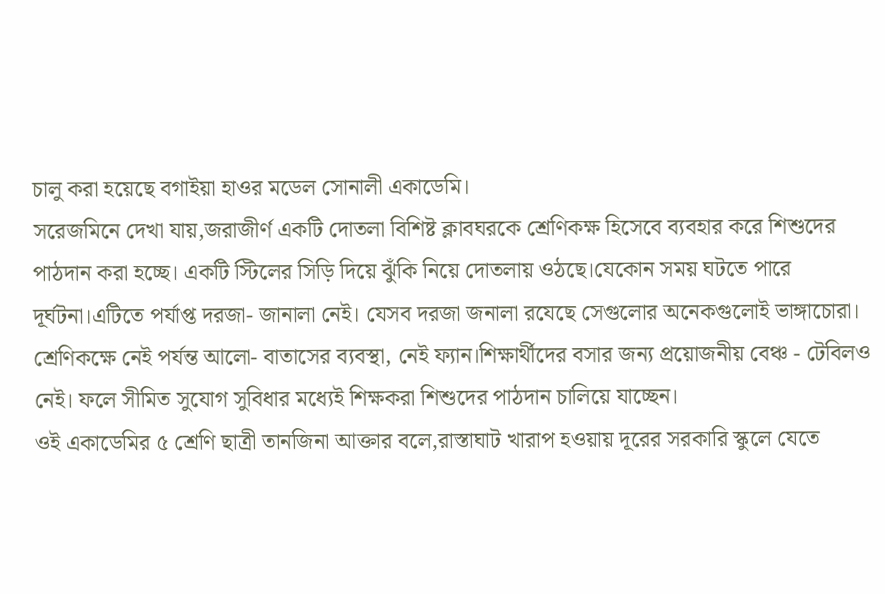চালু করা হয়েছে বগাইয়া হাওর মডেল সোনালী একাডেমি।
সরেজমিনে দেখা যায়,জরাজীর্ণ একটি দোতলা বিশিষ্ট ক্লাবঘরকে শ্রেণিকক্ষ হিসেবে ব্যবহার করে শিশুদের পাঠদান করা হচ্ছে। একটি স্টিলের সিড়ি দিয়ে ঝুঁকি নিয়ে দোতলায় ওঠছে।যেকোন সময় ঘটতে পারে দূর্ঘটনা।এটিতে পর্যাপ্ত দরজা- জানালা নেই। যেসব দরজা জনালা রযেছে সেগুলোর অনেকগুলোই ভাঙ্গাচোরা। শ্রেণিকক্ষে নেই পর্যন্ত আলো- বাতাসের ব্যবস্থা, নেই ফ্যান।শিক্ষার্থীদের বসার জন্য প্রয়োজনীয় বেঞ্চ - টেবিলও নেই। ফলে সীমিত সুযোগ সুবিধার মধ্যেই শিক্ষকরা শিশুদের পাঠদান চালিয়ে যাচ্ছেন।
ওই একাডেমির ৫ শ্রেণি ছাত্রী তানজিনা আক্তার বলে,রাস্তাঘাট খারাপ হওয়ায় দূরের সরকারি স্কুলে যেতে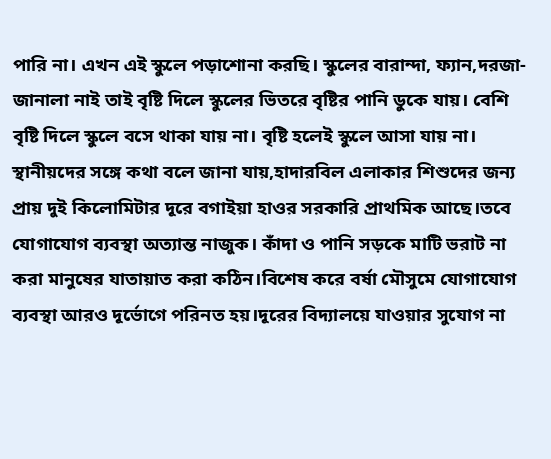পারি না। এখন এই স্কুলে পড়াশোনা করছি। স্কুলের বারান্দা, ফ্যান,দরজা- জানালা নাই তাই বৃষ্টি দিলে স্কুলের ভিতরে বৃষ্টির পানি ডুকে যায়। বেশি বৃষ্টি দিলে স্কুলে বসে থাকা যায় না। বৃষ্টি হলেই স্কুলে আসা যায় না।
স্থানীয়দের সঙ্গে কথা বলে জানা যায়,হাদারবিল এলাকার শিশুদের জন্য প্রায় দুই কিলোমিটার দূরে বগাইয়া হাওর সরকারি প্রাথমিক আছে।তবে যোগাযোগ ব্যবস্থা অত্যান্ত নাজুক। কাঁদা ও পানি সড়কে মাটি ভরাট না করা মানুষের যাতায়াত করা কঠিন।বিশেষ করে বর্ষা মৌসুমে যোগাযোগ ব্যবস্থা আরও দূর্ভোগে পরিনত হয়।দূরের বিদ্যালয়ে যাওয়ার সুযোগ না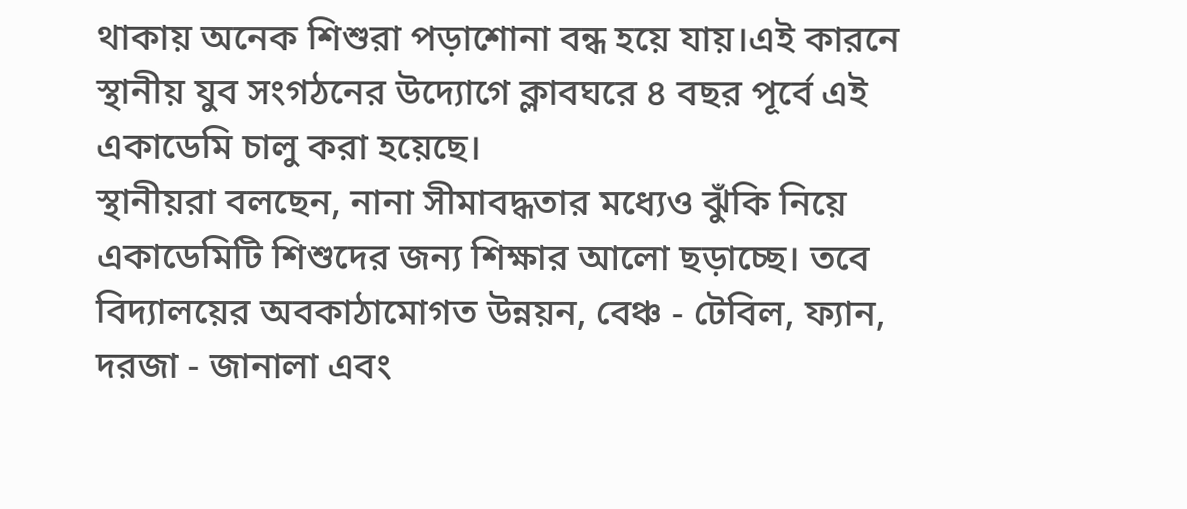থাকায় অনেক শিশুরা পড়াশোনা বন্ধ হয়ে যায়।এই কারনে স্থানীয় যুব সংগঠনের উদ্যোগে ক্লাবঘরে ৪ বছর পূর্বে এই একাডেমি চালু করা হয়েছে।
স্থানীয়রা বলছেন, নানা সীমাবদ্ধতার মধ্যেও ঝুঁকি নিয়ে একাডেমিটি শিশুদের জন্য শিক্ষার আলো ছড়াচ্ছে। তবে বিদ্যালয়ের অবকাঠামোগত উন্নয়ন, বেঞ্চ - টেবিল, ফ্যান, দরজা - জানালা এবং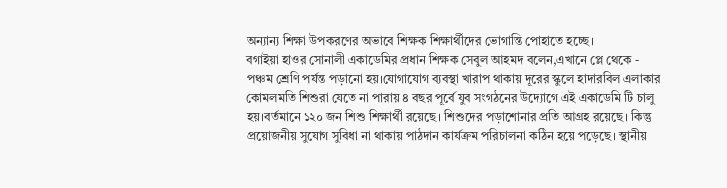অন্যান্য শিক্ষা উপকরণের অভাবে শিক্ষক শিক্ষার্থীদের ভোগান্তি পোহাতে হচ্ছে।
বগাইয়া হাওর সোনালী একাডেমির প্রধান শিক্ষক সেবুল আহমদ বলেন,এখানে প্লে থেকে - পঞ্চম শ্রেণি পর্যন্ত পড়ানো হয়।যোগাযোগ ব্যবস্থা খারাপ থাকায় দূরের স্কুলে হাদারবিল এলাকার কোমলমতি শিশুরা যেতে না পারায় ৪ বছর পূর্বে যুব সংগঠনের উদ্যোগে এই একাডেমি টি চালু হয়।বর্তমানে ১২০ জন শিশু শিক্ষার্থী রয়েছে। শিশুদের পড়াশোনার প্রতি আগ্রহ রয়েছে। কিন্তু প্রয়োজনীয় সুযোগ সুবিধা না থাকায় পাঠদান কার্যক্রম পরিচালনা কঠিন হয়ে পড়েছে। স্থানীয়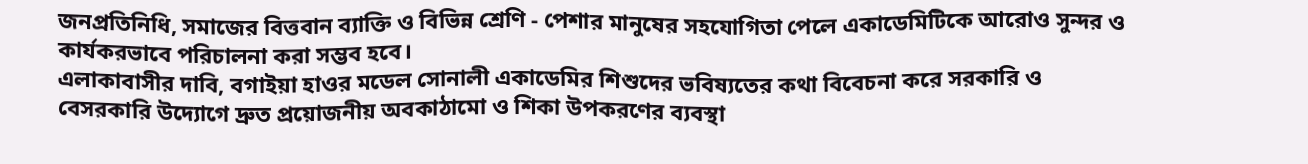জনপ্রতিনিধি, সমাজের বিত্তবান ব্যাক্তি ও বিভিন্ন শ্রেণি - পেশার মানুষের সহযোগিতা পেলে একাডেমিটিকে আরোও সুন্দর ও কার্যকরভাবে পরিচালনা করা সম্ভব হবে।
এলাকাবাসীর দাবি, বগাইয়া হাওর মডেল সোনালী একাডেমির শিশুদের ভবিষ্যতের কথা বিবেচনা করে সরকারি ও বেসরকারি উদ্যোগে দ্রুত প্রয়োজনীয় অবকাঠামো ও শিকা উপকরণের ব্যবস্থা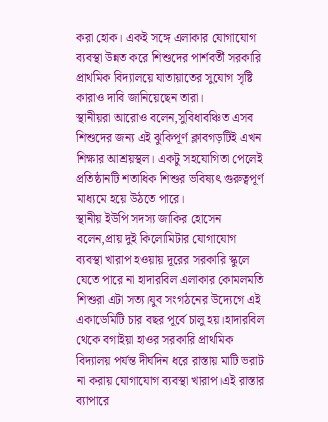করা হোক। একই সঙ্গে এলাকার যোগাযোগ ব্যবস্থা উন্নত করে শিশুদের পার্শবর্তী সরকারি প্রাথমিক বিদ্যালয়ে যাতায়াতের সুযোগ সৃষ্টি কারাও দাবি জানিয়েছেন তারা।
স্থানীয়রা আরোও বলেন,সুবিধাবঞ্চিত এসব শিশুদের জন্য এই ঝুকিপূর্ণ ক্লাবগড়টিই এখন শিক্ষার আশ্রয়স্থল। একটু সহযোগিতা পেলেই প্রতিষ্ঠানটি শতাধিক শিশুর ভবিষ্যৎ গুরুত্বপূর্ণ মাধ্যমে হয়ে উঠতে পারে।
স্থানীয় ইউপি সদস্য জাকির হোসেন বলেন,প্রায় দুই কিলোমিটার যোগাযোগ ব্যবস্থা খারাপ হওয়ায় দূরের সরকারি স্কুলে যেতে পারে না হাদারবিল এলাকার কোমলমতি শিশুরা এটা সত্য।যুব সংগঠনের উদ্যেগে এই একাডেমিটি চার বছর পূর্বে চালু হয়।হাদারবিল থেকে বগাইয়া হাওর সরকারি প্রাথমিক বিদ্যালয় পর্যন্ত দীর্ঘদিন ধরে রাস্তায় মাটি ভরাট না করায় যোগাযোগ ব্যবস্থা খারাপ।এই রাস্তার ব্যাপারে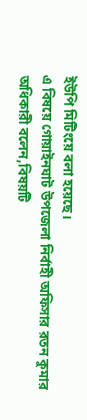ইউপি মিটিংয়ে বলা হয়েছে।
এ বিষয়ে গোয়াইনঘাট উপজেলা নির্বাহী অফিসার রতন কুমার অধিকারী বলেন,বিষয়টি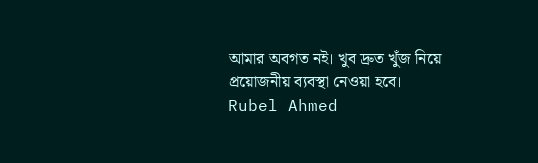আমার অবগত নই। খুব দ্রুত খুঁজ নিয়ে প্রয়োজনীয় ব্যবস্থা নেওয়া হবে।
Rubel Ahmed